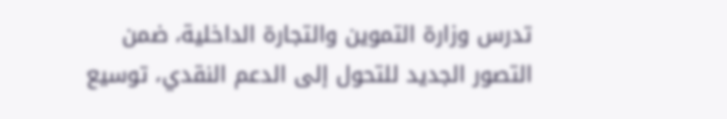تدرس وزارة التموين والتجارة الداخلية، ضمن التصور الجديد للتحول إلى الدعم النقدي، توسيع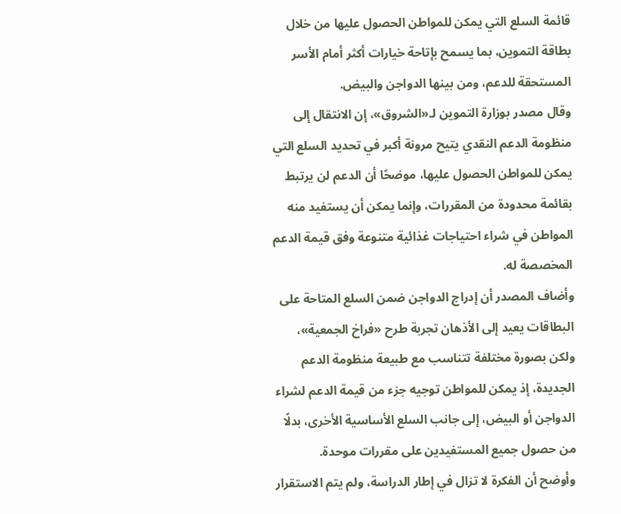قائمة السلع التي يمكن للمواطن الحصول عليها من خلال بطاقة التموين، بما يسمح بإتاحة خيارات أكثر أمام الأسر المستحقة للدعم، ومن بينها الدواجن والبيض.
وقال مصدر بوزارة التموين لـ«الشروق»، إن الانتقال إلى منظومة الدعم النقدي يتيح مرونة أكبر في تحديد السلع التي يمكن للمواطن الحصول عليها، موضحًا أن الدعم لن يرتبط بقائمة محدودة من المقررات، وإنما يمكن أن يستفيد منه المواطن في شراء احتياجات غذائية متنوعة وفق قيمة الدعم المخصصة له.
وأضاف المصدر أن إدراج الدواجن ضمن السلع المتاحة على البطاقات يعيد إلى الأذهان تجربة طرح «فراخ الجمعية»، ولكن بصورة مختلفة تتناسب مع طبيعة منظومة الدعم الجديدة، إذ يمكن للمواطن توجيه جزء من قيمة الدعم لشراء الدواجن أو البيض، إلى جانب السلع الأساسية الأخرى، بدلًا من حصول جميع المستفيدين على مقررات موحدة.
وأوضح أن الفكرة لا تزال في إطار الدراسة، ولم يتم الاستقرار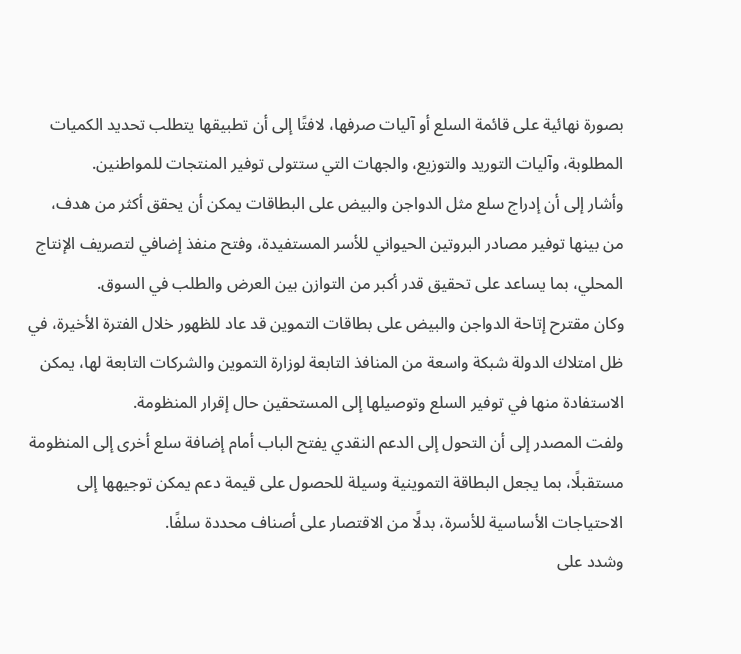بصورة نهائية على قائمة السلع أو آليات صرفها، لافتًا إلى أن تطبيقها يتطلب تحديد الكميات المطلوبة، وآليات التوريد والتوزيع، والجهات التي ستتولى توفير المنتجات للمواطنين.
وأشار إلى أن إدراج سلع مثل الدواجن والبيض على البطاقات يمكن أن يحقق أكثر من هدف، من بينها توفير مصادر البروتين الحيواني للأسر المستفيدة، وفتح منفذ إضافي لتصريف الإنتاج المحلي، بما يساعد على تحقيق قدر أكبر من التوازن بين العرض والطلب في السوق.
وكان مقترح إتاحة الدواجن والبيض على بطاقات التموين قد عاد للظهور خلال الفترة الأخيرة، في ظل امتلاك الدولة شبكة واسعة من المنافذ التابعة لوزارة التموين والشركات التابعة لها، يمكن الاستفادة منها في توفير السلع وتوصيلها إلى المستحقين حال إقرار المنظومة.
ولفت المصدر إلى أن التحول إلى الدعم النقدي يفتح الباب أمام إضافة سلع أخرى إلى المنظومة مستقبلًا، بما يجعل البطاقة التموينية وسيلة للحصول على قيمة دعم يمكن توجيهها إلى الاحتياجات الأساسية للأسرة، بدلًا من الاقتصار على أصناف محددة سلفًا.
وشدد على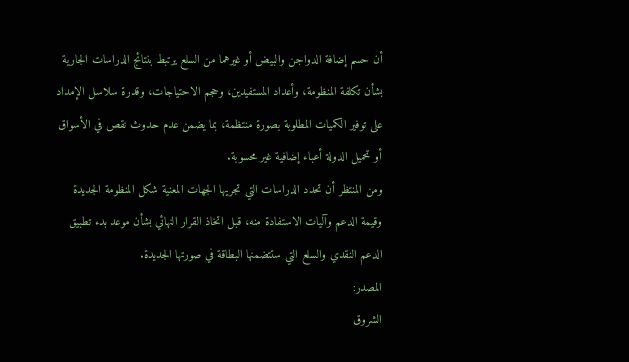أن حسم إضافة الدواجن والبيض أو غيرهما من السلع يرتبط بنتائج الدراسات الجارية بشأن تكلفة المنظومة، وأعداد المستفيدين، وحجم الاحتياجات، وقدرة سلاسل الإمداد على توفير الكميات المطلوبة بصورة منتظمة، بما يضمن عدم حدوث نقص في الأسواق أو تحميل الدولة أعباء إضافية غير محسوبة.
ومن المنتظر أن تحدد الدراسات التي تجريها الجهات المعنية شكل المنظومة الجديدة وقيمة الدعم وآليات الاستفادة منه، قبل اتخاذ القرار النهائي بشأن موعد بدء تطبيق الدعم النقدي والسلع التي ستتضمنها البطاقة في صورتها الجديدة.
المصدر:
الشروق